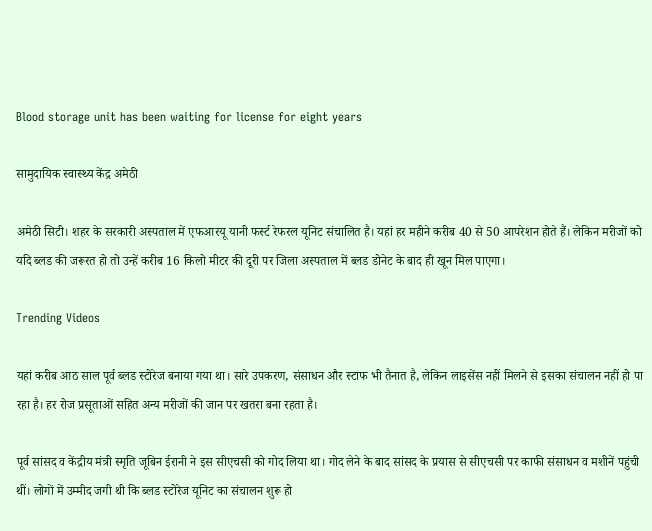Blood storage unit has been waiting for license for eight years

सामुदायिक स्वास्थ्य केंद्र अमेठी

अमेठी सिटी। शहर के सरकारी अस्पताल में एफआरयू यानी फर्स्ट रेफरल यूनिट संचालित है। यहां हर महीने करीब 40 से 50 आपरेशन होते हैं। लेकिन मरीजों को यदि ब्लड की जरूरत हो तो उन्हें करीब 16 किलो मीटर की दूरी पर जिला अस्पताल में ब्लड डोनेट के बाद ही खून मिल पाएगा।

Trending Videos

यहां करीब आठ साल पूर्व ब्लड स्टोरेज बनाया गया था। सारे उपकरण, संसाधन और स्टाफ भी तैनात है, लेकिन लाइसेंस नहीं मिलने से इसका संचालन नहीं हो पा रहा है। हर रोज प्रसूताओं सहित अन्य मरीजों की जान पर खतरा बना रहता है।

पूर्व सांसद व केंद्रीय मंत्री स्मृति जूबिन ईरानी ने इस सीएचसी को गोद लिया था। गोद लेने के बाद सांसद के प्रयास से सीएचसी पर काफी संसाधन व मशीनें पहुंची थीं। लोगों में उम्मीद जगी थी कि ब्लड स्टोरेज यूनिट का संचालन शुरू हो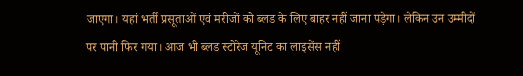जाएगा। यहां भर्ती प्रसूताओं एवं मरीजों को ब्लड के लिए बाहर नहीं जाना पड़ेगा। लेकिन उन उम्मीदों पर पानी फिर गया। आज भी ब्लड स्टोरेज यूनिट का लाइसेंस नहीं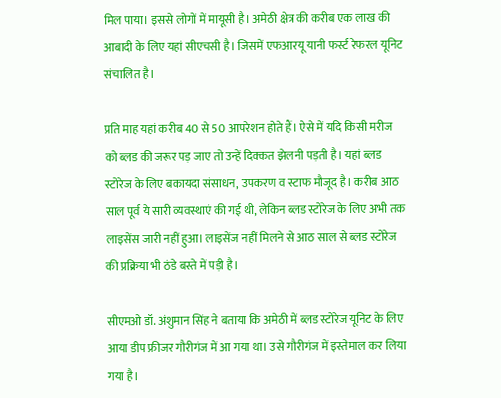मिल पाया। इससे लोगों में मायूसी है। अमेठी क्षेत्र की करीब एक लाख की आबादी के लिए यहां सीएचसी है। जिसमें एफआरयू यानी फर्स्ट रेफरल यूनिट संचालित है।

प्रति माह यहां करीब 40 से 50 आपरेशन होते हैं। ऐसे में यदि किसी मरीज को ब्लड की जरूर पड़ जाए तो उन्हें दिक्कत झेलनी पड़ती है। यहां ब्लड स्टोरेज के लिए बकायदा संसाधन, उपकरण व स्टाफ मौजूद है। करीब आठ साल पूर्व ये सारी व्यवस्थाएं की गई थी, लेकिन ब्लड स्टोरेज के लिए अभी तक लाइसेंस जारी नहीं हुआ। लाइसेंज नहीं मिलने से आठ साल से ब्लड स्टोरेज की प्रक्रिया भी ठंडे बस्ते में पड़ी है।

सीएमओ डॉ. अंशुमान सिंह ने बताया कि अमेठी में ब्लड स्टोरेज यूनिट के लिए आया डीप फ्रीजर गौरीगंज में आ गया था। उसे गौरीगंज में इस्तेमाल कर लिया गया है।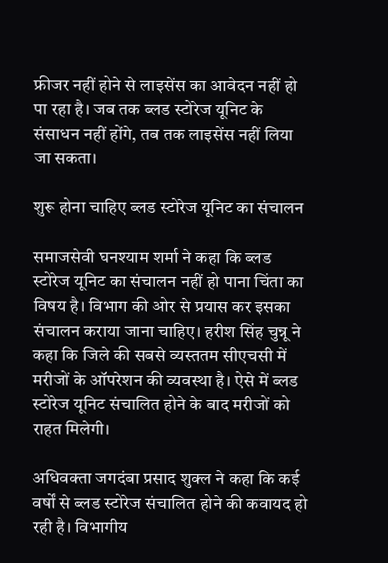फ्रीजर नहीं होने से लाइसेंस का आवेदन नहीं हो पा रहा है। जब तक ब्लड स्टोरेज यूनिट के संसाधन नहीं होंगे, तब तक लाइसेंस नहीं लिया जा सकता।

शुरू होना चाहिए ब्लड स्टोरेज यूनिट का संचालन

समाजसेवी घनश्याम शर्मा ने कहा कि ब्लड स्टोरेज यूनिट का संचालन नहीं हो पाना चिंता का विषय है। विभाग की ओर से प्रयास कर इसका संचालन कराया जाना चाहिए। हरीश सिंह चुन्नू ने कहा कि जिले की सबसे व्यस्ततम सीएचसी में मरीजों के ऑपरेशन की व्यवस्था है। ऐसे में ब्लड स्टोरेज यूनिट संचालित होने के बाद मरीजों को राहत मिलेगी।

अधिवक्ता जगदंबा प्रसाद शुक्ल ने कहा कि कई वर्षों से ब्लड स्टोरेज संचालित होने की कवायद हो रही है। विभागीय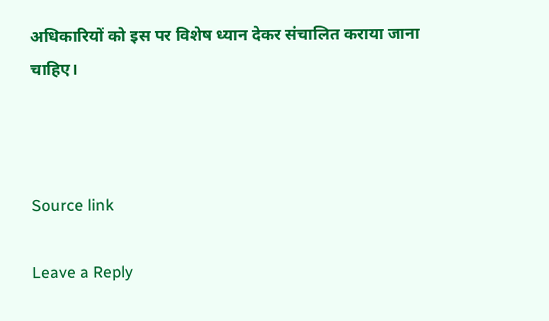अधिकारियों को इस पर विशेष ध्यान देकर संचालित कराया जाना चाहिए।



Source link

Leave a Reply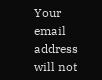Your email address will not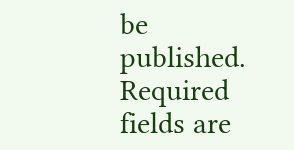be published. Required fields are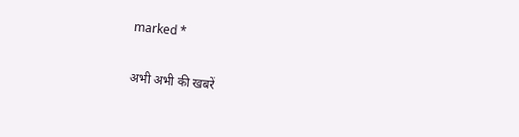marked *

अभी अभी की खबरें